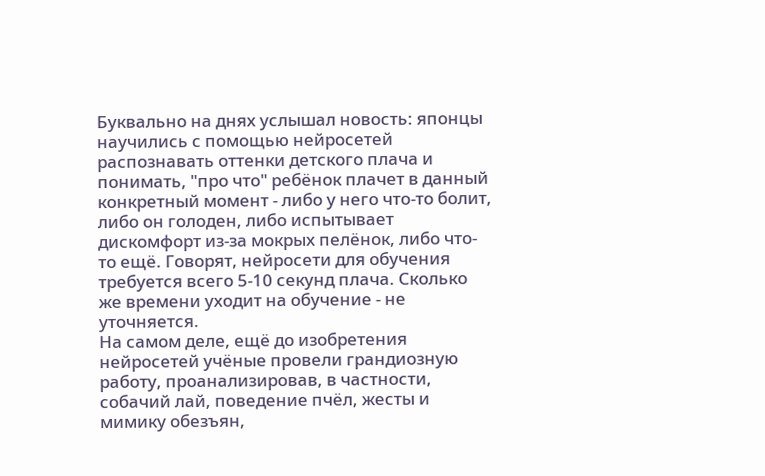Буквально на днях услышал новость: японцы научились с помощью нейросетей распознавать оттенки детского плача и понимать, "про что" ребёнок плачет в данный конкретный момент - либо у него что-то болит, либо он голоден, либо испытывает дискомфорт из-за мокрых пелёнок, либо что-то ещё. Говорят, нейросети для обучения требуется всего 5-10 секунд плача. Сколько же времени уходит на обучение - не уточняется.
На самом деле, ещё до изобретения нейросетей учёные провели грандиозную работу, проанализировав, в частности, собачий лай, поведение пчёл, жесты и мимику обезъян,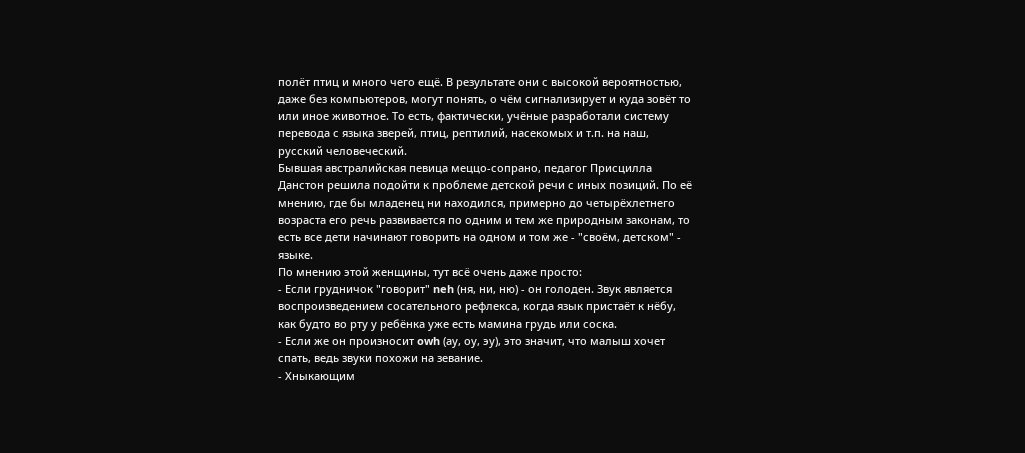полёт птиц и много чего ещё. В результате они с высокой вероятностью, даже без компьютеров, могут понять, о чём сигнализирует и куда зовёт то или иное животное. То есть, фактически, учёные разработали систему перевода с языка зверей, птиц, рептилий, насекомых и т.п. на наш, русский человеческий.
Бывшая австралийская певица меццо-сопрано, педагог Присцилла Данстон решила подойти к проблеме детской речи с иных позиций. По её мнению, где бы младенец ни находился, примерно до четырёхлетнего возраста его речь развивается по одним и тем же природным законам, то есть все дети начинают говорить на одном и том же - "своём, детском" - языке.
По мнению этой женщины, тут всё очень даже просто:
- Если грудничок "говорит" neh (ня, ни, ню) - он голоден. Звук является воспроизведением сосательного рефлекса, когда язык пристаёт к нёбу, как будто во рту у ребёнка уже есть мамина грудь или соска.
- Если же он произносит owh (ау, оу, эу), это значит, что малыш хочет спать, ведь звуки похожи на зевание.
- Хныкающим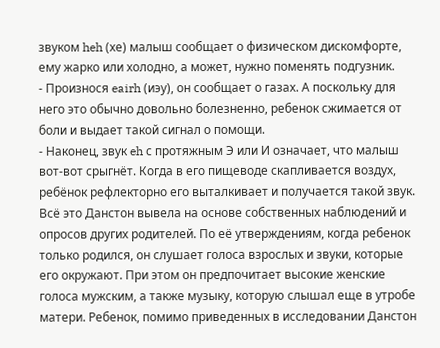звуком heh (хе) малыш сообщает о физическом дискомфорте, ему жарко или холодно, а может, нужно поменять подгузник.
- Произнося eairh (иэу), он сообщает о газах. А поскольку для него это обычно довольно болезненно, ребенок сжимается от боли и выдает такой сигнал о помощи.
- Наконец, звук eh с протяжным Э или И означает, что малыш вот-вот срыгнёт. Когда в его пищеводе скапливается воздух, ребёнок рефлекторно его выталкивает и получается такой звук.
Всё это Данстон вывела на основе собственных наблюдений и опросов других родителей. По её утверждениям, когда ребенок только родился, он слушает голоса взрослых и звуки, которые его окружают. При этом он предпочитает высокие женские голоса мужским, а также музыку, которую слышал еще в утробе матери. Ребенок, помимо приведенных в исследовании Данстон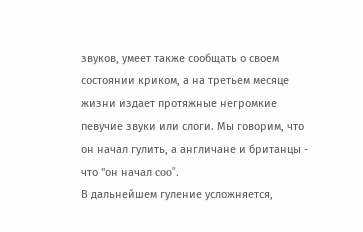звуков, умеет также сообщать о своем состоянии криком, а на третьем месяце жизни издает протяжные негромкие певучие звуки или слоги. Мы говорим, что он начал гулить, а англичане и британцы - что "он начал coo".
В дальнейшем гуление усложняется,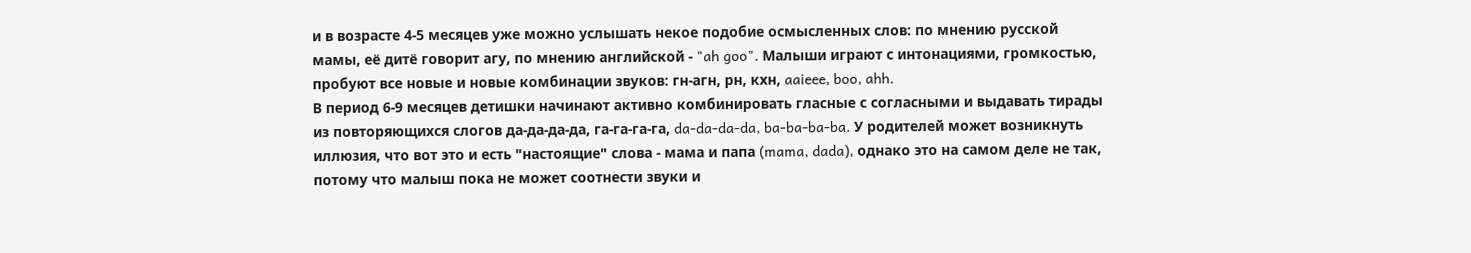и в возрасте 4-5 месяцев уже можно услышать некое подобие осмысленных слов: по мнению русской мамы, её дитё говорит агу, по мнению английской - "ah goo". Малыши играют с интонациями, громкостью, пробуют все новые и новые комбинации звуков: гн-агн, рн, кхн, aaieee, boo, ahh.
В период 6-9 месяцев детишки начинают активно комбинировать гласные с согласными и выдавать тирады из повторяющихся слогов да-да-да-да, га-га-га-га, da-da-da-da, ba-ba-ba-ba. У родителей может возникнуть иллюзия, что вот это и есть "настоящие" слова - мама и папа (mama, dada), однако это на самом деле не так, потому что малыш пока не может соотнести звуки и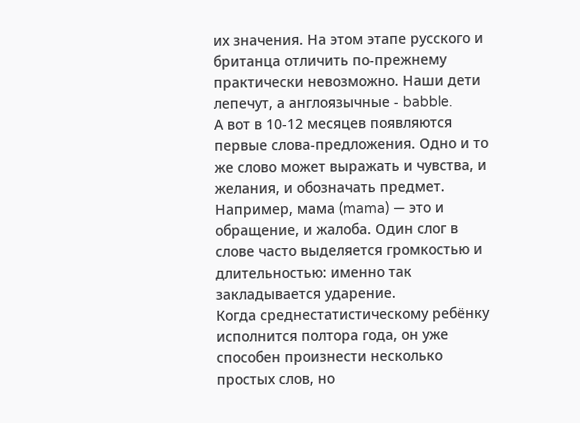их значения. На этом этапе русского и британца отличить по-прежнему практически невозможно. Наши дети лепечут, а англоязычные - babble.
А вот в 10-12 месяцев появляются первые слова-предложения. Одно и то же слово может выражать и чувства, и желания, и обозначать предмет. Например, мама (mama) — это и обращение, и жалоба. Один слог в слове часто выделяется громкостью и длительностью: именно так закладывается ударение.
Когда среднестатистическому ребёнку исполнится полтора года, он уже способен произнести несколько простых слов, но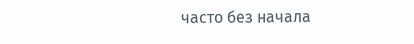часто без начала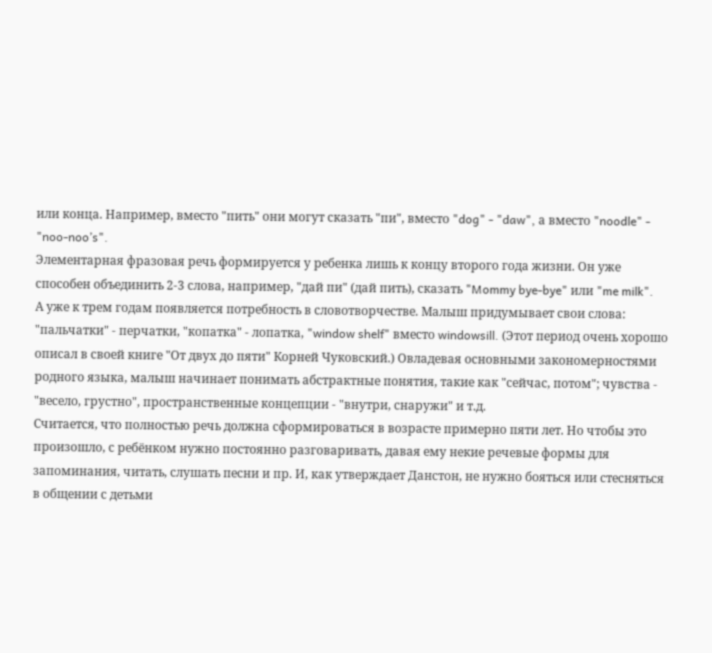или конца. Например, вместо "пить" они могут сказать "пи", вместо "dog" - "daw", а вместо "noodle" - "noo-noo’s".
Элементарная фразовая речь формируется у ребенка лишь к концу второго года жизни. Он уже способен объединить 2-3 слова, например, "дай пи" (дай пить), сказать "Mommy bye-bye" или "me milk".
А уже к трем годам появляется потребность в словотворчестве. Малыш придумывает свои слова: "пальчатки" - перчатки, "копатка" - лопатка, "window shelf" вместо windowsill. (Этот период очень хорошо описал в своей книге "От двух до пяти" Корней Чуковский.) Овладевая основными закономерностями родного языка, малыш начинает понимать абстрактные понятия, такие как "сейчас, потом"; чувства - "весело, грустно", пространственные концепции - "внутри, снаружи" и т.д.
Считается, что полностью речь должна сформироваться в возрасте примерно пяти лет. Но чтобы это произошло, с ребёнком нужно постоянно разговаривать, давая ему некие речевые формы для запоминания, читать, слушать песни и пр. И, как утверждает Данстон, не нужно бояться или стесняться в общении с детьми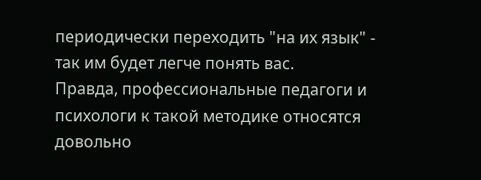периодически переходить "на их язык" - так им будет легче понять вас.
Правда, профессиональные педагоги и психологи к такой методике относятся довольно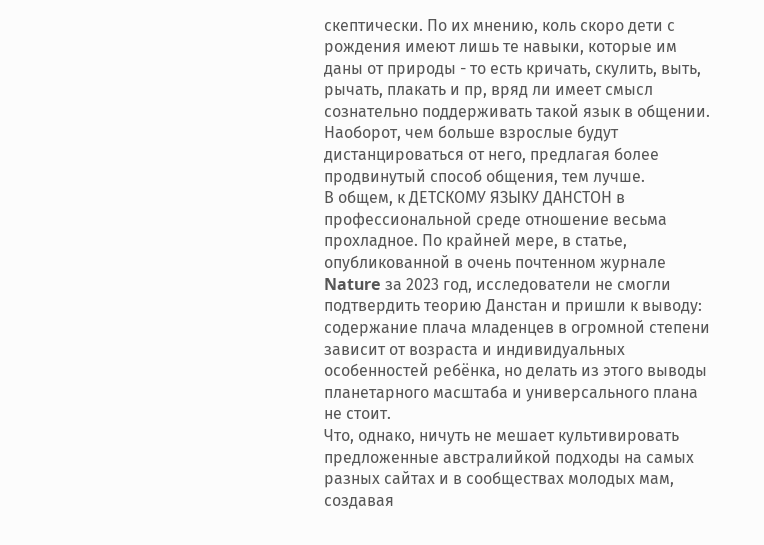скептически. По их мнению, коль скоро дети с рождения имеют лишь те навыки, которые им даны от природы - то есть кричать, скулить, выть, рычать, плакать и пр, вряд ли имеет смысл сознательно поддерживать такой язык в общении. Наоборот, чем больше взрослые будут дистанцироваться от него, предлагая более продвинутый способ общения, тем лучше.
В общем, к ДЕТСКОМУ ЯЗЫКУ ДАНСТОН в профессиональной среде отношение весьма прохладное. По крайней мере, в статье, опубликованной в очень почтенном журнале Nature за 2023 год, исследователи не смогли подтвердить теорию Данстан и пришли к выводу: содержание плача младенцев в огромной степени зависит от возраста и индивидуальных особенностей ребёнка, но делать из этого выводы планетарного масштаба и универсального плана не стоит.
Что, однако, ничуть не мешает культивировать предложенные австралийкой подходы на самых разных сайтах и в сообществах молодых мам, создавая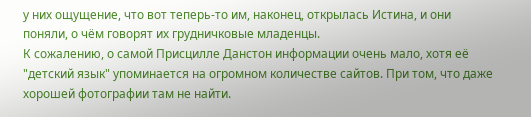у них ощущение, что вот теперь-то им, наконец, открылась Истина, и они поняли, о чём говорят их грудничковые младенцы.
К сожалению, о самой Присцилле Данстон информации очень мало, хотя её "детский язык" упоминается на огромном количестве сайтов. При том, что даже хорошей фотографии там не найти.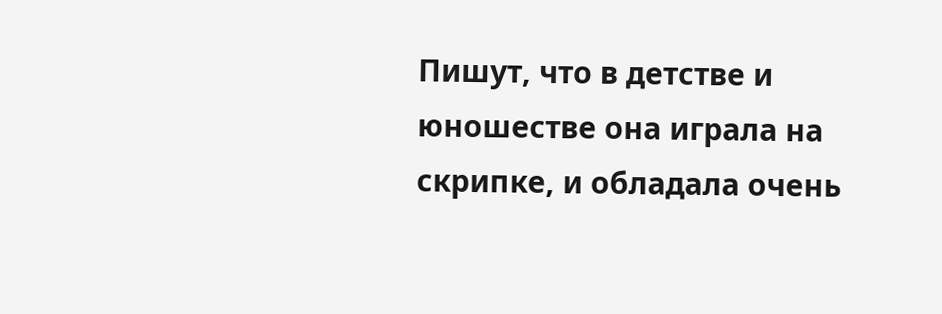Пишут, что в детстве и юношестве она играла на скрипке, и обладала очень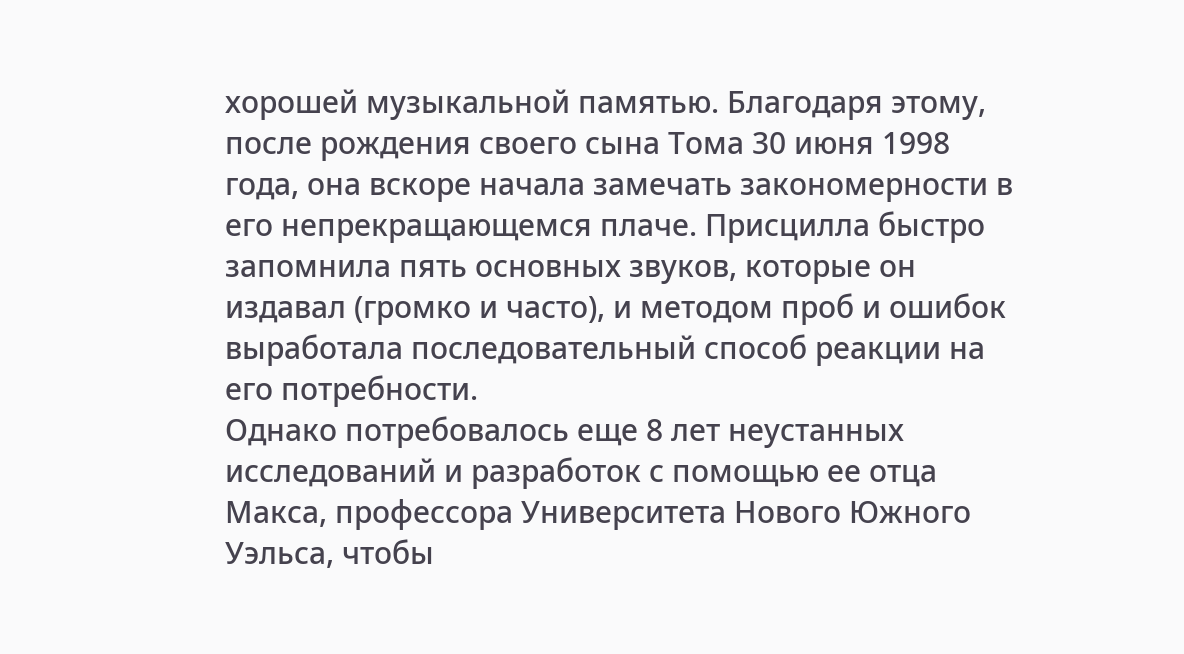хорошей музыкальной памятью. Благодаря этому, после рождения своего сына Тома 30 июня 1998 года, она вскоре начала замечать закономерности в его непрекращающемся плаче. Присцилла быстро запомнила пять основных звуков, которые он издавал (громко и часто), и методом проб и ошибок выработала последовательный способ реакции на его потребности.
Однако потребовалось еще 8 лет неустанных исследований и разработок с помощью ее отца Макса, профессора Университета Нового Южного Уэльса, чтобы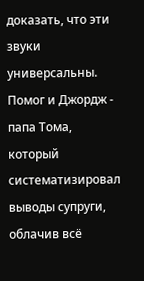доказать, что эти звуки универсальны. Помог и Джордж - папа Тома, который систематизировал выводы супруги, облачив всё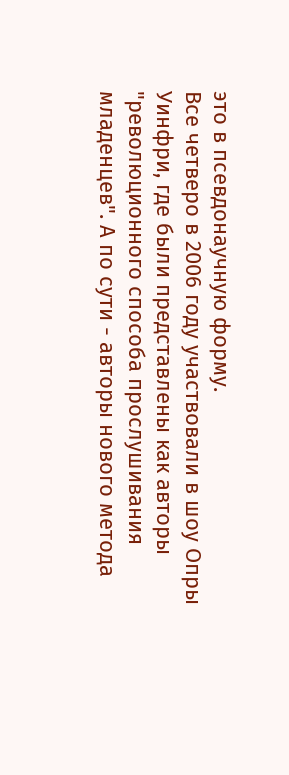это в псевдонаучную форму.
Все четверо в 2006 году участвовали в шоу Опры Уинфри, где были представлены как авторы "революционного способа прослушивания младенцев". А по сути - авторы нового метода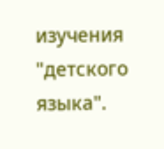изучения "детского языка".